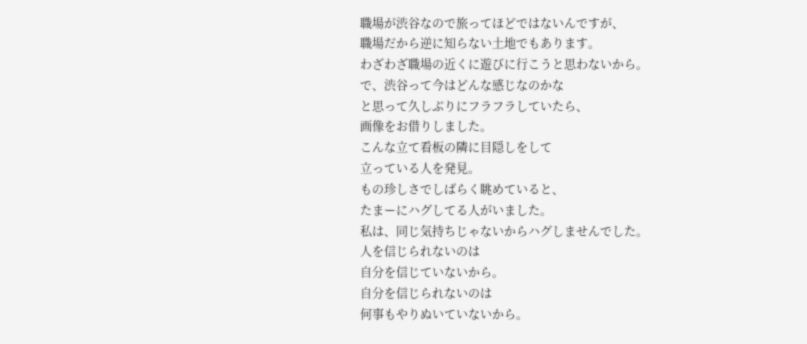職場が渋谷なので旅ってほどではないんですが、
職場だから逆に知らない土地でもあります。
わざわざ職場の近くに遊びに行こうと思わないから。
で、渋谷って今はどんな感じなのかな
と思って久しぶりにフラフラしていたら、
画像をお借りしました。
こんな立て看板の隣に目隠しをして
立っている人を発見。
もの珍しさでしばらく眺めていると、
たまーにハグしてる人がいました。
私は、同じ気持ちじゃないからハグしませんでした。
人を信じられないのは
自分を信じていないから。
自分を信じられないのは
何事もやりぬいていないから。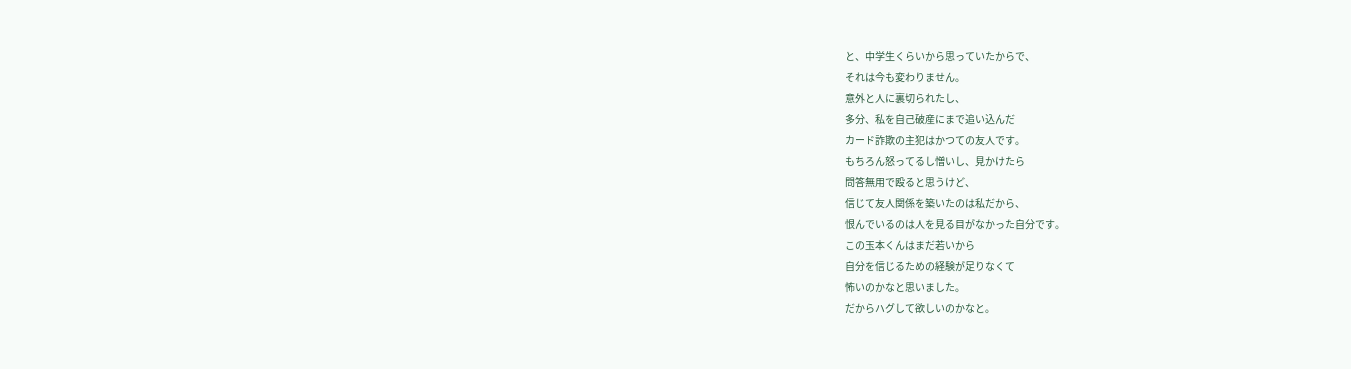と、中学生くらいから思っていたからで、
それは今も変わりません。
意外と人に裏切られたし、
多分、私を自己破産にまで追い込んだ
カード詐欺の主犯はかつての友人です。
もちろん怒ってるし憎いし、見かけたら
問答無用で殴ると思うけど、
信じて友人関係を築いたのは私だから、
恨んでいるのは人を見る目がなかった自分です。
この玉本くんはまだ若いから
自分を信じるための経験が足りなくて
怖いのかなと思いました。
だからハグして欲しいのかなと。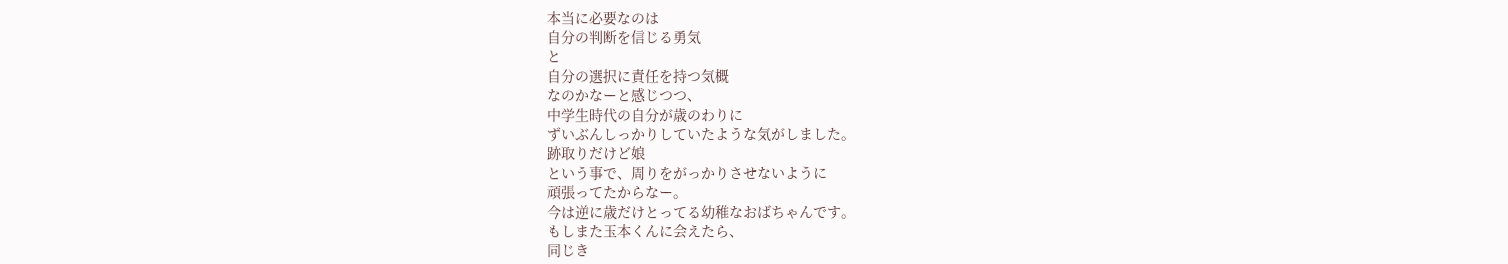本当に必要なのは
自分の判断を信じる勇気
と
自分の選択に責任を持つ気概
なのかなーと感じつつ、
中学生時代の自分が歳のわりに
ずいぶんしっかりしていたような気がしました。
跡取りだけど娘
という事で、周りをがっかりさせないように
頑張ってたからなー。
今は逆に歳だけとってる幼稚なおばちゃんです。
もしまた玉本くんに会えたら、
同じき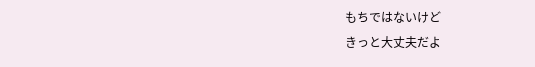もちではないけど
きっと大丈夫だよ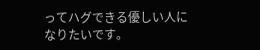ってハグできる優しい人になりたいです。